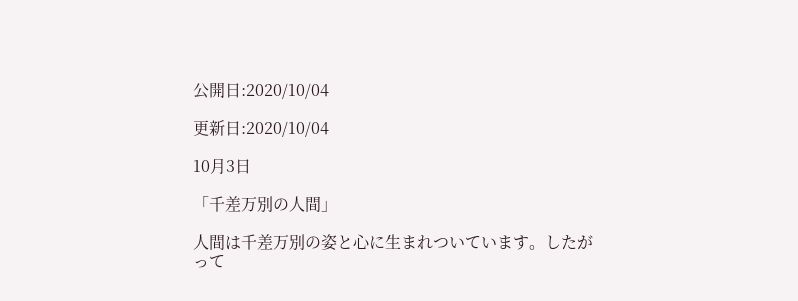公開日:2020/10/04

更新日:2020/10/04

10月3日

「千差万別の人間」

人間は千差万別の姿と心に生まれついています。したがって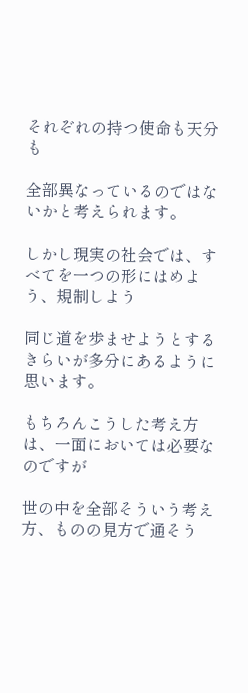それぞれの持つ使命も天分も

全部異なっているのではないかと考えられます。

しかし現実の社会では、すべてを一つの形にはめよう、規制しよう

同じ道を歩ませようとするきらいが多分にあるように思います。

もちろんこうした考え方は、一面においては必要なのですが

世の中を全部そういう考え方、ものの見方で通そう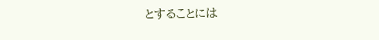とすることには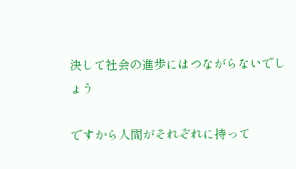決して社会の進歩にはつながらないでしょう

ですから人間がそれぞれに持って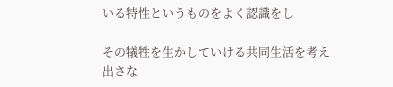いる特性というものをよく認識をし

その犠牲を生かしていける共同生活を考え出さな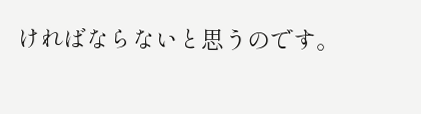ければならないと思うのです。